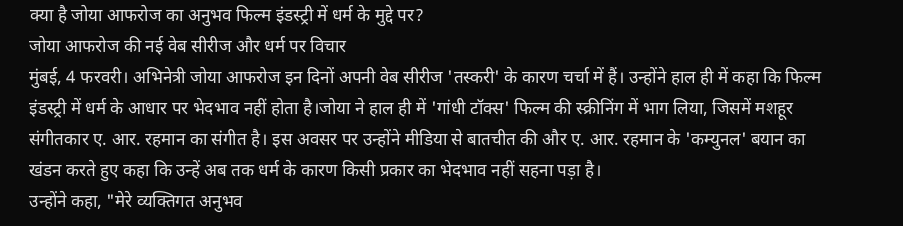क्या है जोया आफरोज का अनुभव फिल्म इंडस्ट्री में धर्म के मुद्दे पर?
जोया आफरोज की नई वेब सीरीज और धर्म पर विचार
मुंबई, 4 फरवरी। अभिनेत्री जोया आफरोज इन दिनों अपनी वेब सीरीज 'तस्करी' के कारण चर्चा में हैं। उन्होंने हाल ही में कहा कि फिल्म इंडस्ट्री में धर्म के आधार पर भेदभाव नहीं होता है।जोया ने हाल ही में 'गांधी टॉक्स' फिल्म की स्क्रीनिंग में भाग लिया, जिसमें मशहूर संगीतकार ए. आर. रहमान का संगीत है। इस अवसर पर उन्होंने मीडिया से बातचीत की और ए. आर. रहमान के 'कम्युनल' बयान का खंडन करते हुए कहा कि उन्हें अब तक धर्म के कारण किसी प्रकार का भेदभाव नहीं सहना पड़ा है।
उन्होंने कहा, "मेरे व्यक्तिगत अनुभव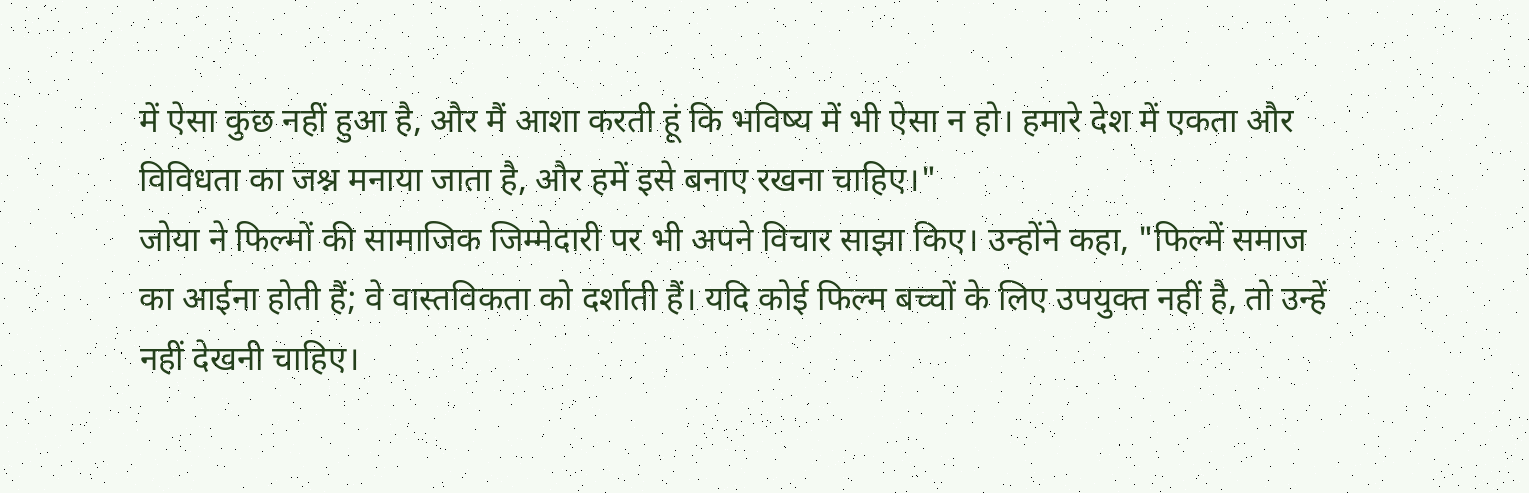में ऐसा कुछ नहीं हुआ है, और मैं आशा करती हूं कि भविष्य में भी ऐसा न हो। हमारे देश में एकता और विविधता का जश्न मनाया जाता है, और हमें इसे बनाए रखना चाहिए।"
जोया ने फिल्मों की सामाजिक जिम्मेदारी पर भी अपने विचार साझा किए। उन्होंने कहा, "फिल्में समाज का आईना होती हैं; वे वास्तविकता को दर्शाती हैं। यदि कोई फिल्म बच्चों के लिए उपयुक्त नहीं है, तो उन्हें नहीं देखनी चाहिए।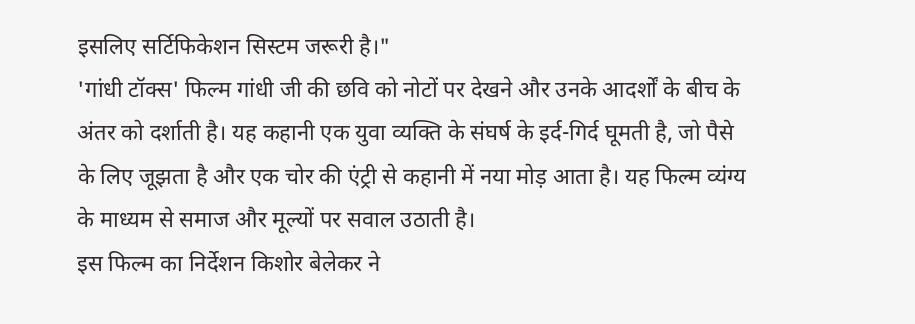इसलिए सर्टिफिकेशन सिस्टम जरूरी है।"
'गांधी टॉक्स' फिल्म गांधी जी की छवि को नोटों पर देखने और उनके आदर्शों के बीच के अंतर को दर्शाती है। यह कहानी एक युवा व्यक्ति के संघर्ष के इर्द-गिर्द घूमती है, जो पैसे के लिए जूझता है और एक चोर की एंट्री से कहानी में नया मोड़ आता है। यह फिल्म व्यंग्य के माध्यम से समाज और मूल्यों पर सवाल उठाती है।
इस फिल्म का निर्देशन किशोर बेलेकर ने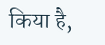किया है,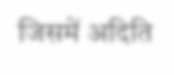जिसमें अदिति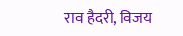राव हैदरी, विजय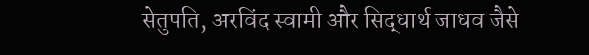सेतुपति, अरविंद स्वामी और सिद्धार्थ जाधव जैसे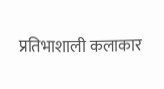प्रतिभाशाली कलाकार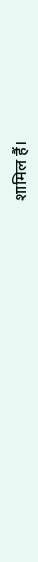शामिल हैं।